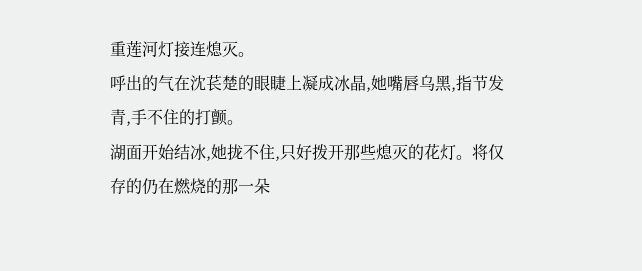重莲河灯接连熄灭。
呼出的气在沈苌楚的眼睫上凝成冰晶,她嘴唇乌黑,指节发青,手不住的打颤。
湖面开始结冰,她拢不住,只好拨开那些熄灭的花灯。将仅存的仍在燃烧的那一朵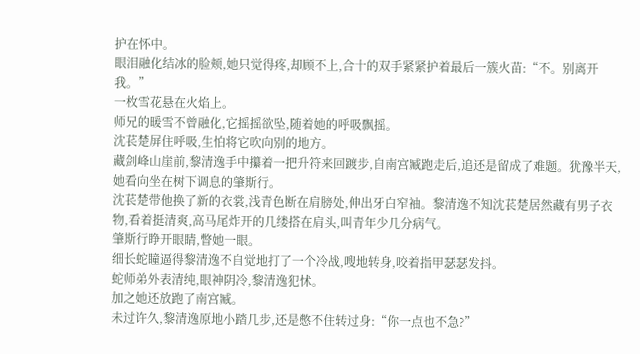护在怀中。
眼泪融化结冰的脸颊,她只觉得疼,却顾不上,合十的双手紧紧护着最后一簇火苗:“不。别离开我。”
一枚雪花悬在火焰上。
师兄的暖雪不曾融化,它摇摇欲坠,随着她的呼吸飘摇。
沈苌楚屏住呼吸,生怕将它吹向别的地方。
藏剑峰山崖前,黎清逸手中攥着一把升符来回踱步,自南宫臧跑走后,追还是留成了难题。犹豫半天,她看向坐在树下调息的肇斯行。
沈苌楚带他换了新的衣裳,浅青色断在肩膀处,伸出牙白窄袖。黎清逸不知沈苌楚居然藏有男子衣物,看着挺清爽,高马尾炸开的几缕搭在肩头,叫青年少几分病气。
肇斯行睁开眼睛,瞥她一眼。
细长蛇瞳逼得黎清逸不自觉地打了一个冷战,嗖地转身,咬着指甲瑟瑟发抖。
蛇师弟外表清纯,眼神阴冷,黎清逸犯怵。
加之她还放跑了南宫臧。
未过许久,黎清逸原地小踏几步,还是憋不住转过身:“你一点也不急?”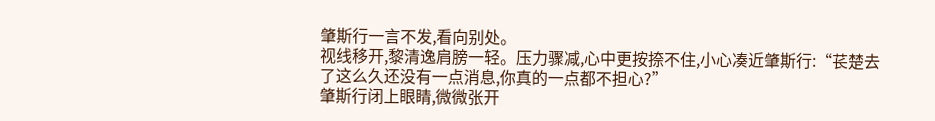肇斯行一言不发,看向别处。
视线移开,黎清逸肩膀一轻。压力骤减,心中更按捺不住,小心凑近肇斯行:“苌楚去了这么久还没有一点消息,你真的一点都不担心?”
肇斯行闭上眼睛,微微张开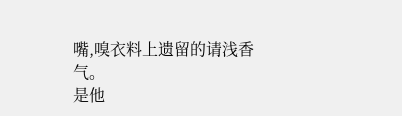嘴,嗅衣料上遗留的请浅香气。
是他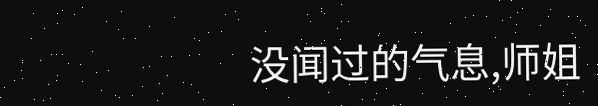没闻过的气息,师姐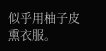似乎用柚子皮熏衣服。